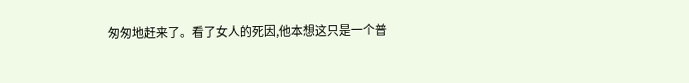匆匆地赶来了。看了女人的死因,他本想这只是一个普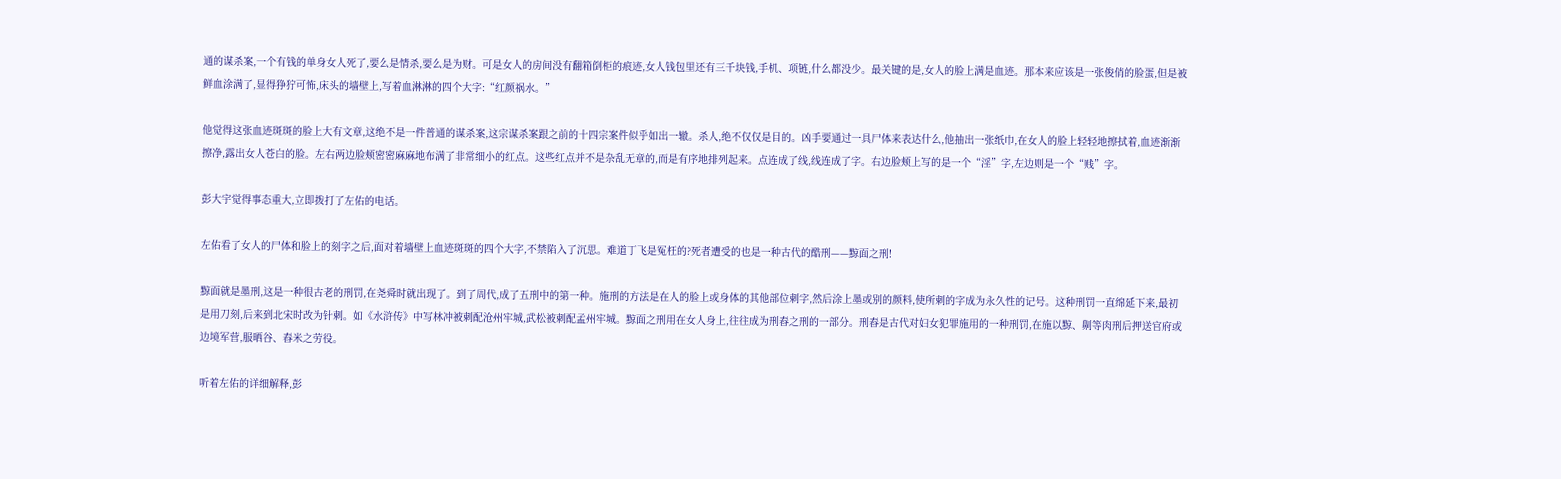通的谋杀案,一个有钱的单身女人死了,要么是情杀,要么是为财。可是女人的房间没有翻箱倒柜的痕迹,女人钱包里还有三千块钱,手机、项链,什么都没少。最关键的是,女人的脸上满是血迹。那本来应该是一张俊俏的脸蛋,但是被鲜血涂满了,显得狰狞可怖,床头的墙壁上,写着血淋淋的四个大字:“红颜祸水。”

他觉得这张血迹斑斑的脸上大有文章,这绝不是一件普通的谋杀案,这宗谋杀案跟之前的十四宗案件似乎如出一辙。杀人,绝不仅仅是目的。凶手要通过一具尸体来表达什么,他抽出一张纸巾,在女人的脸上轻轻地擦拭着,血迹渐渐擦净,露出女人苍白的脸。左右两边脸颊密密麻麻地布满了非常细小的红点。这些红点并不是杂乱无章的,而是有序地排列起来。点连成了线,线连成了字。右边脸颊上写的是一个“淫”字,左边则是一个“贱”字。

彭大宇觉得事态重大,立即拨打了左佑的电话。

左佑看了女人的尸体和脸上的刻字之后,面对着墙壁上血迹斑斑的四个大字,不禁陷入了沉思。难道丁飞是冤枉的?死者遭受的也是一种古代的酷刑——黥面之刑!

黥面就是墨刑,这是一种很古老的刑罚,在尧舜时就出现了。到了周代,成了五刑中的第一种。施刑的方法是在人的脸上或身体的其他部位刺字,然后涂上墨或别的颜料,使所刺的字成为永久性的记号。这种刑罚一直绵延下来,最初是用刀刻,后来到北宋时改为针刺。如《水浒传》中写林冲被刺配沧州牢城,武松被刺配孟州牢城。黥面之刑用在女人身上,往往成为刑舂之刑的一部分。刑舂是古代对妇女犯罪施用的一种刑罚,在施以黥、劓等肉刑后押送官府或边境军营,服晒谷、舂米之劳役。

听着左佑的详细解释,彭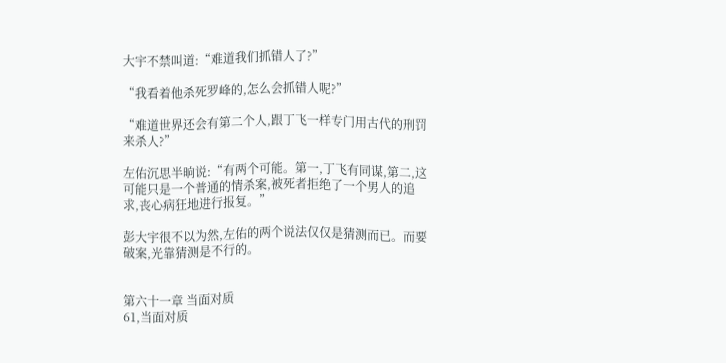大宇不禁叫道:“难道我们抓错人了?”

“我看着他杀死罗峰的,怎么会抓错人呢?”

“难道世界还会有第二个人,跟丁飞一样专门用古代的刑罚来杀人?”

左佑沉思半晌说:“有两个可能。第一,丁飞有同谋,第二,这可能只是一个普通的情杀案,被死者拒绝了一个男人的追求,丧心病狂地进行报复。”

彭大宇很不以为然,左佑的两个说法仅仅是猜测而已。而要破案,光靠猜测是不行的。


第六十一章 当面对质
61,当面对质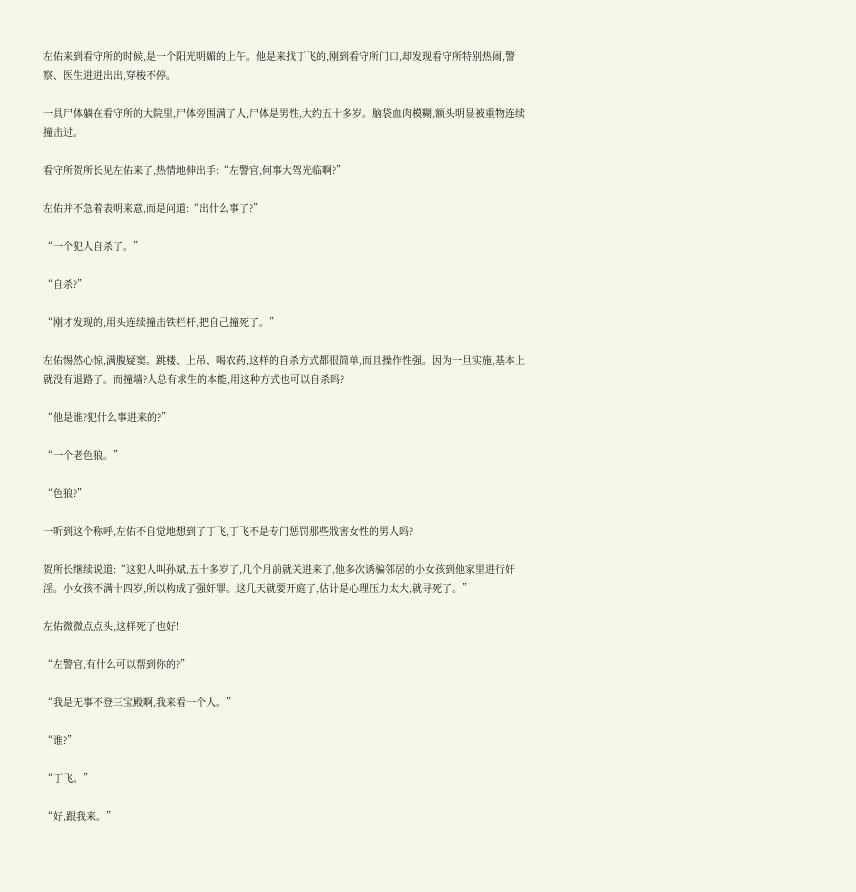左佑来到看守所的时候,是一个阳光明媚的上午。他是来找丁飞的,刚到看守所门口,却发现看守所特别热闹,警察、医生进进出出,穿梭不停。

一具尸体躺在看守所的大院里,尸体旁围满了人,尸体是男性,大约五十多岁。脑袋血肉模糊,额头明显被重物连续撞击过。

看守所贺所长见左佑来了,热情地伸出手:“左警官,何事大驾光临啊?”

左佑并不急着表明来意,而是问道:“出什么事了?”

“一个犯人自杀了。”

“自杀?”

“刚才发现的,用头连续撞击铁栏杆,把自己撞死了。”

左佑惕然心惊,满腹疑窦。跳楼、上吊、喝农药,这样的自杀方式都很简单,而且操作性强。因为一旦实施,基本上就没有退路了。而撞墙?人总有求生的本能,用这种方式也可以自杀吗?

“他是谁?犯什么事进来的?”

“一个老色狼。”

“色狼?”

一听到这个称呼,左佑不自觉地想到了丁飞,丁飞不是专门惩罚那些戕害女性的男人吗?

贺所长继续说道:“这犯人叫孙斌,五十多岁了,几个月前就关进来了,他多次诱骗邻居的小女孩到他家里进行奸淫。小女孩不满十四岁,所以构成了强奸罪。这几天就要开庭了,估计是心理压力太大,就寻死了。”

左佑微微点点头,这样死了也好!

“左警官,有什么可以帮到你的?”

“我是无事不登三宝殿啊,我来看一个人。”

“谁?”

“丁飞。”

“好,跟我来。”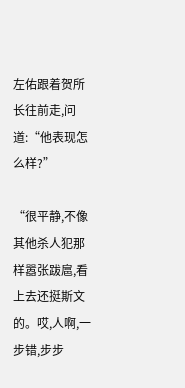左佑跟着贺所长往前走,问道:“他表现怎么样?”

“很平静,不像其他杀人犯那样嚣张跋扈,看上去还挺斯文的。哎,人啊,一步错,步步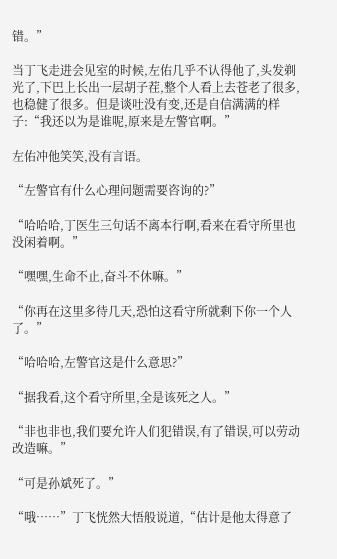错。”

当丁飞走进会见室的时候,左佑几乎不认得他了,头发剃光了,下巴上长出一层胡子茬,整个人看上去苍老了很多,也稳健了很多。但是谈吐没有变,还是自信满满的样子:“我还以为是谁呢,原来是左警官啊。”

左佑冲他笑笑,没有言语。

“左警官有什么心理问题需要咨询的?”

“哈哈哈,丁医生三句话不离本行啊,看来在看守所里也没闲着啊。”

“嘿嘿,生命不止,奋斗不休嘛。”

“你再在这里多待几天,恐怕这看守所就剩下你一个人了。”

“哈哈哈,左警官这是什么意思?”

“据我看,这个看守所里,全是该死之人。”

“非也非也,我们要允许人们犯错误,有了错误,可以劳动改造嘛。”

“可是孙斌死了。”

“哦……”丁飞恍然大悟般说道,“估计是他太得意了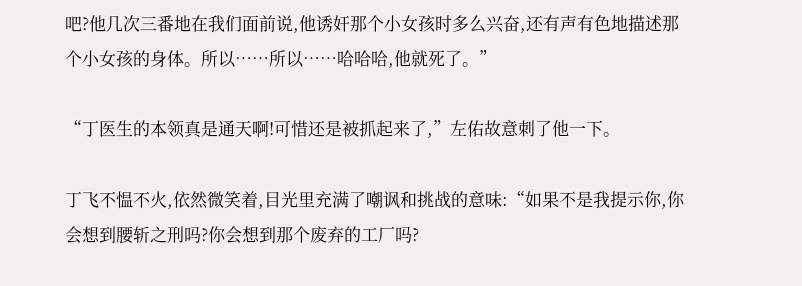吧?他几次三番地在我们面前说,他诱奸那个小女孩时多么兴奋,还有声有色地描述那个小女孩的身体。所以……所以……哈哈哈,他就死了。”

“丁医生的本领真是通天啊!可惜还是被抓起来了,”左佑故意刺了他一下。

丁飞不愠不火,依然微笑着,目光里充满了嘲讽和挑战的意味:“如果不是我提示你,你会想到腰斩之刑吗?你会想到那个废弃的工厂吗?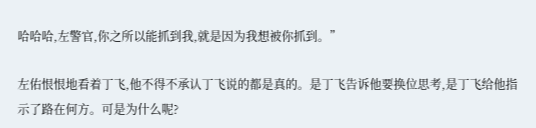哈哈哈,左警官,你之所以能抓到我,就是因为我想被你抓到。”

左佑恨恨地看着丁飞,他不得不承认丁飞说的都是真的。是丁飞告诉他要换位思考,是丁飞给他指示了路在何方。可是为什么呢?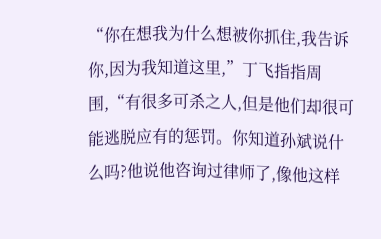“你在想我为什么想被你抓住,我告诉你,因为我知道这里,”丁飞指指周围,“有很多可杀之人,但是他们却很可能逃脱应有的惩罚。你知道孙斌说什么吗?他说他咨询过律师了,像他这样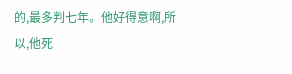的,最多判七年。他好得意啊,所以,他死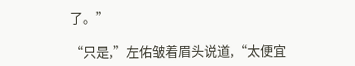了。”

“只是,”左佑皱着眉头说道,“太便宜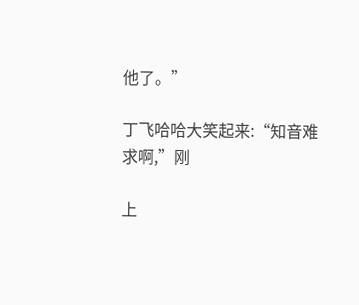他了。”

丁飞哈哈大笑起来:“知音难求啊,”刚

上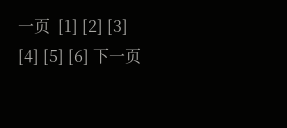一页  [1] [2] [3] [4] [5] [6] 下一页